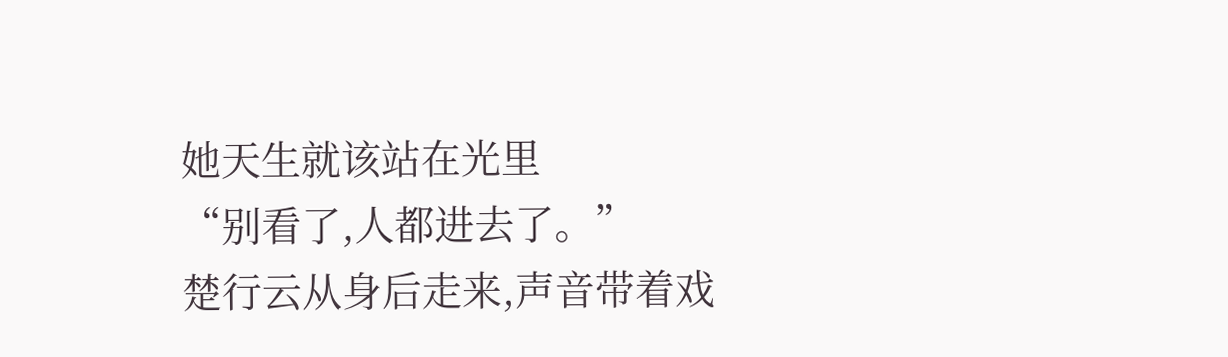她天生就该站在光里
“别看了,人都进去了。”
楚行云从身后走来,声音带着戏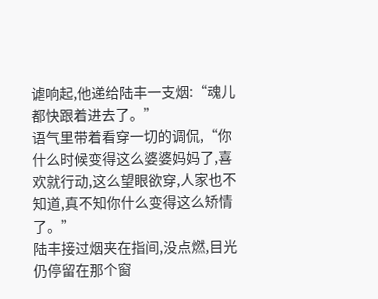谑响起,他递给陆丰一支烟:“魂儿都快跟着进去了。”
语气里带着看穿一切的调侃,“你什么时候变得这么婆婆妈妈了,喜欢就行动,这么望眼欲穿,人家也不知道,真不知你什么变得这么矫情了。”
陆丰接过烟夹在指间,没点燃,目光仍停留在那个窗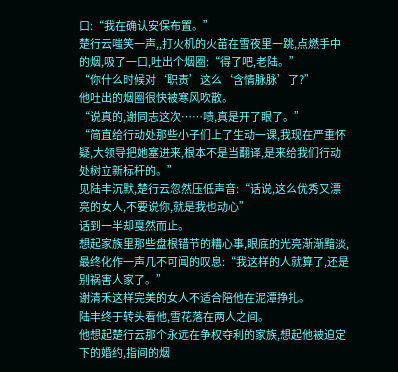口:“我在确认安保布置。”
楚行云嗤笑一声,,打火机的火苗在雪夜里一跳,点燃手中的烟,吸了一口,吐出个烟圈:“得了吧,老陆。”
“你什么时候对‘职责’这么‘含情脉脉’了?”
他吐出的烟圈很快被寒风吹散。
“说真的,谢同志这次……啧,真是开了眼了。”
“简直给行动处那些小子们上了生动一课,我现在严重怀疑,大领导把她塞进来,根本不是当翻译,是来给我们行动处树立新标杆的。”
见陆丰沉默,楚行云忽然压低声音:“话说,这么优秀又漂亮的女人,不要说你,就是我也动心”
话到一半却戛然而止。
想起家族里那些盘根错节的糟心事,眼底的光亮渐渐黯淡,最终化作一声几不可闻的叹息:“我这样的人就算了,还是别祸害人家了。”
谢清禾这样完美的女人不适合陪他在泥潭挣扎。
陆丰终于转头看他,雪花落在两人之间。
他想起楚行云那个永远在争权夺利的家族,想起他被迫定下的婚约,指间的烟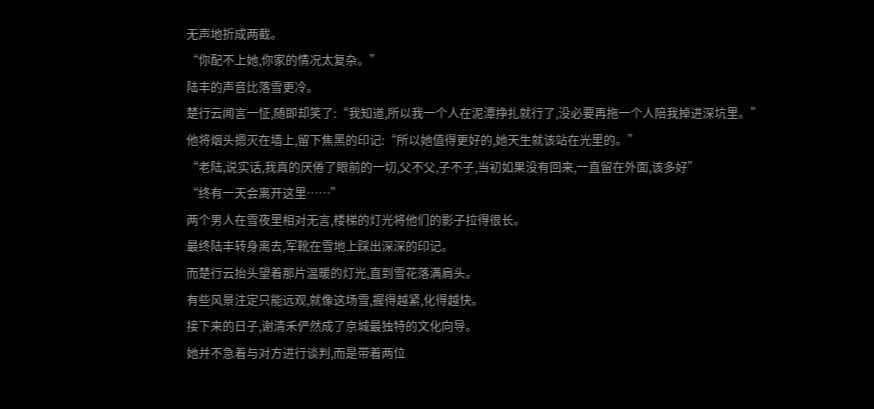无声地折成两截。
“你配不上她,你家的情况太复杂。”
陆丰的声音比落雪更冷。
楚行云闻言一怔,随即却笑了:“我知道,所以我一个人在泥潭挣扎就行了,没必要再拖一个人陪我掉进深坑里。”
他将烟头摁灭在墙上,留下焦黑的印记:“所以她值得更好的,她天生就该站在光里的。”
“老陆,说实话,我真的厌倦了眼前的一切,父不父,子不子,当初如果没有回来,一直留在外面,该多好”
“终有一天会离开这里……”
两个男人在雪夜里相对无言,楼梯的灯光将他们的影子拉得很长。
最终陆丰转身离去,军靴在雪地上踩出深深的印记。
而楚行云抬头望着那片温暖的灯光,直到雪花落满肩头。
有些风景注定只能远观,就像这场雪,握得越紧,化得越快。
接下来的日子,谢清禾俨然成了京城最独特的文化向导。
她并不急着与对方进行谈判,而是带着两位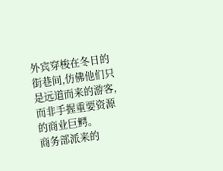外宾穿梭在冬日的街巷间,仿佛他们只是远道而来的游客,而非手握重要资源的商业巨鳄。
商务部派来的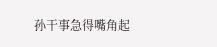孙干事急得嘴角起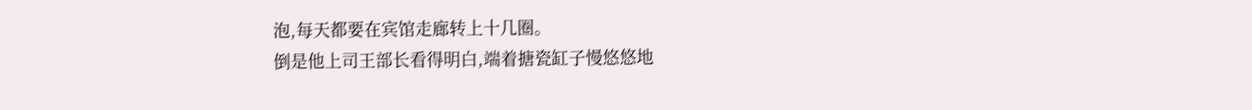泡,每天都要在宾馆走廊转上十几圈。
倒是他上司王部长看得明白,端着搪瓷缸子慢悠悠地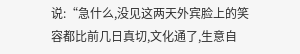说:“急什么,没见这两天外宾脸上的笑容都比前几日真切,文化通了,生意自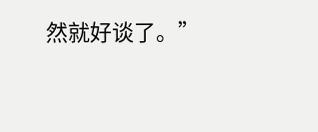然就好谈了。”